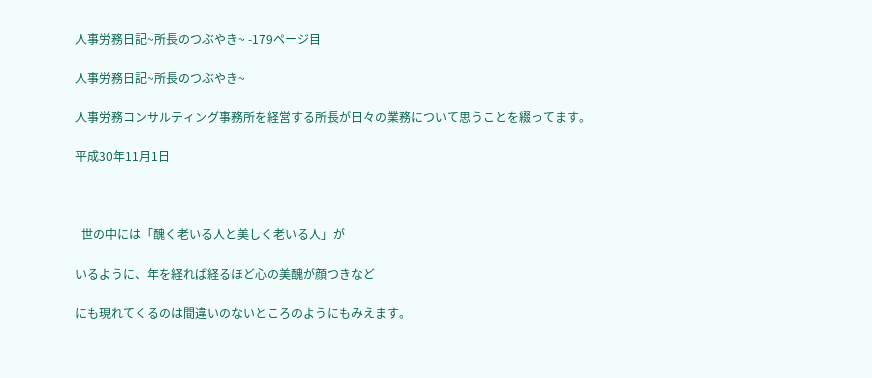人事労務日記~所長のつぶやき~ -179ページ目

人事労務日記~所長のつぶやき~

人事労務コンサルティング事務所を経営する所長が日々の業務について思うことを綴ってます。

平成30年11月1日



  世の中には「醜く老いる人と美しく老いる人」が

いるように、年を経れば経るほど心の美醜が顔つきなど

にも現れてくるのは間違いのないところのようにもみえます。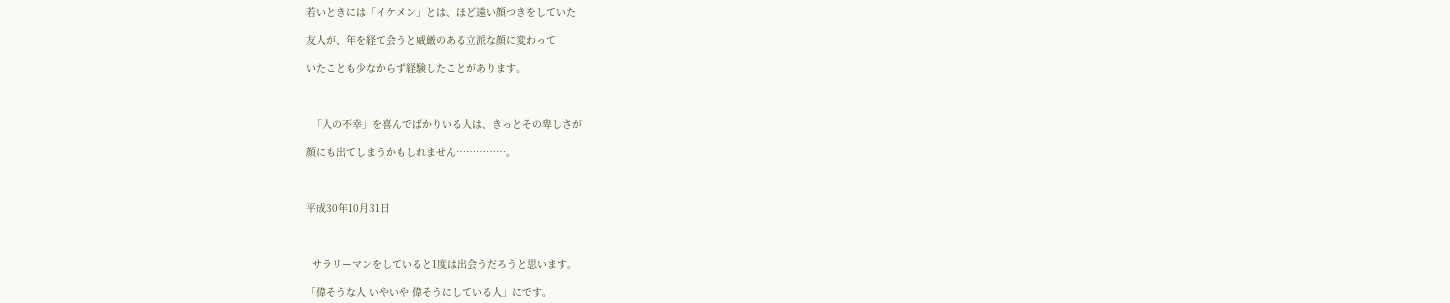若いときには「イケメン」とは、ほど遠い顔つきをしていた

友人が、年を経て会うと威厳のある立派な顔に変わって

いたことも少なからず経験したことがあります。



  「人の不幸」を喜んでばかりいる人は、きっとその卑しさが

顔にも出てしまうかもしれません……………。



平成30年10月31日



  サラリーマンをしていると1度は出会うだろうと思います。

「偉そうな人 いやいや 偉そうにしている人」にです。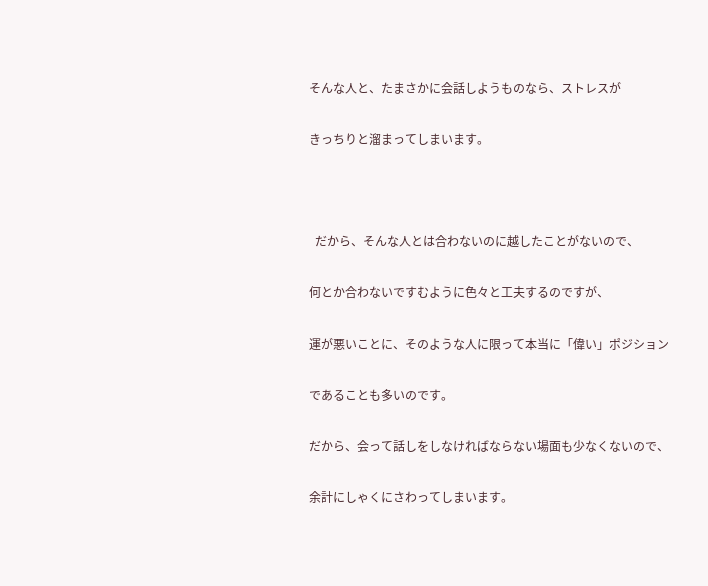そんな人と、たまさかに会話しようものなら、ストレスが

きっちりと溜まってしまいます。



  だから、そんな人とは合わないのに越したことがないので、

何とか合わないですむように色々と工夫するのですが、

運が悪いことに、そのような人に限って本当に「偉い」ポジション

であることも多いのです。

だから、会って話しをしなければならない場面も少なくないので、

余計にしゃくにさわってしまいます。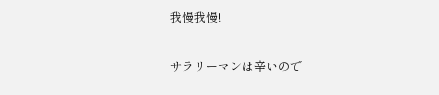我慢我慢!

サラリーマンは辛いので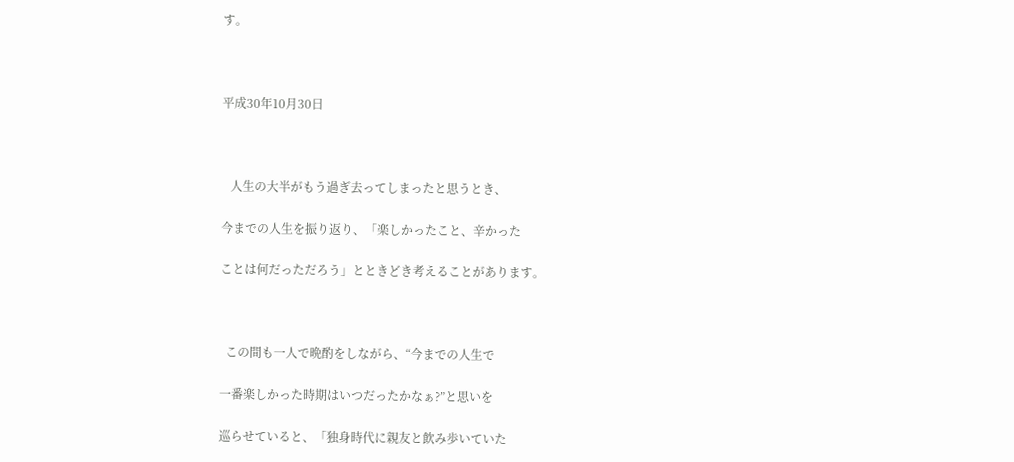す。



平成30年10月30日



   人生の大半がもう過ぎ去ってしまったと思うとき、

今までの人生を振り返り、「楽しかったこと、辛かった

ことは何だっただろう」とときどき考えることがあります。



  この間も一人で晩酌をしながら、“今までの人生で

一番楽しかった時期はいつだったかなぁ?”と思いを

巡らせていると、「独身時代に親友と飲み歩いていた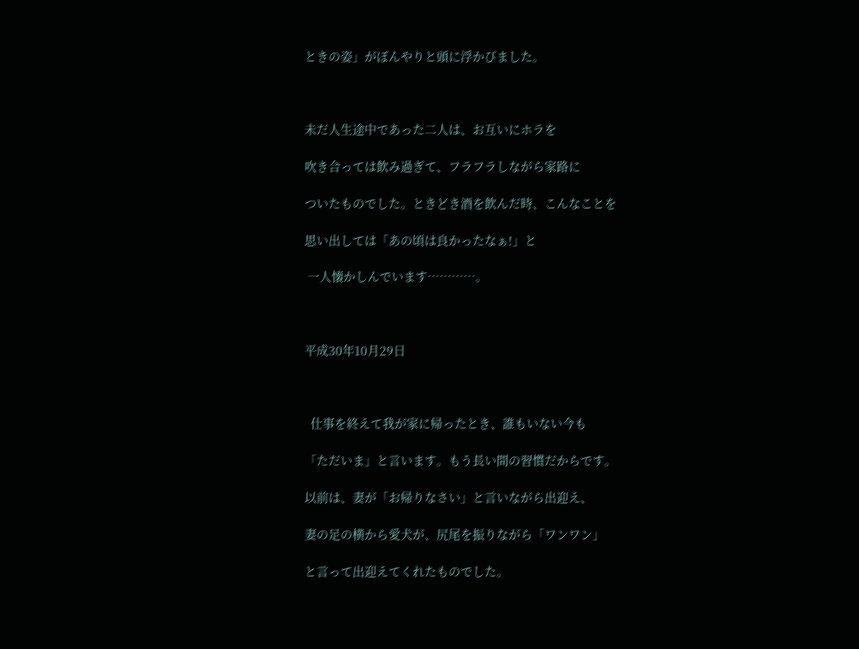ときの姿」がぼんやりと頭に浮かびました。



未だ人生途中であった二人は、お互いにホラを

吹き合っては飲み過ぎて、フラフラしながら家路に

ついたものでした。ときどき酒を飲んだ時、こんなことを

思い出しては「あの頃は良かったなぁ!」と

 一人懐かしんでいます…………。



平成30年10月29日



  仕事を終えて我が家に帰ったとき、誰もいない今も

「ただいま」と言います。もう長い間の習慣だからです。

以前は、妻が「お帰りなさい」と言いながら出迎え、

妻の足の横から愛犬が、尻尾を振りながら「ワンワン」

と言って出迎えてくれたものでした。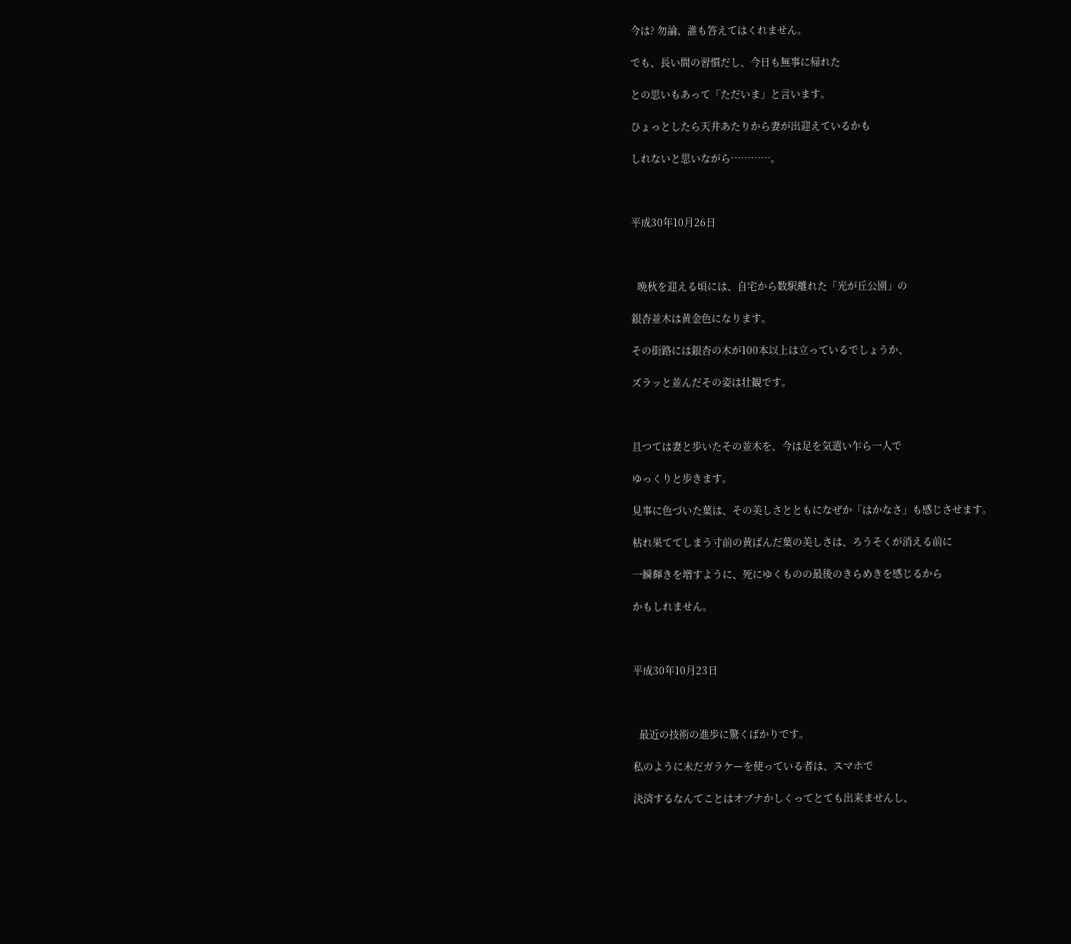今は? 勿論、誰も答えてはくれません。

でも、長い間の習慣だし、今日も無事に帰れた

との思いもあって「ただいま」と言います。

ひょっとしたら天井あたりから妻が出迎えているかも

しれないと思いながら…………。



平成30年10月26日



  晩秋を迎える頃には、自宅から数駅離れた「光が丘公園」の

銀杏並木は黄金色になります。

その街路には銀杏の木が100本以上は立っているでしょうか、

ズラッと並んだその姿は壮観です。



且つては妻と歩いたその並木を、今は足を気遣い乍ら一人で

ゆっくりと歩きます。

見事に色づいた葉は、その美しさとともになぜか「はかなさ」も感じさせます。

枯れ果ててしまう寸前の黄ばんだ葉の美しさは、ろうそくが消える前に

一瞬輝きを増すように、死にゆくものの最後のきらめきを感じるから

かもしれません。



平成30年10月23日



  最近の技術の進歩に驚くばかりです。

私のように未だガラケーを使っている者は、スマホで

決済するなんてことはオブナかしくってとても出来ませんし、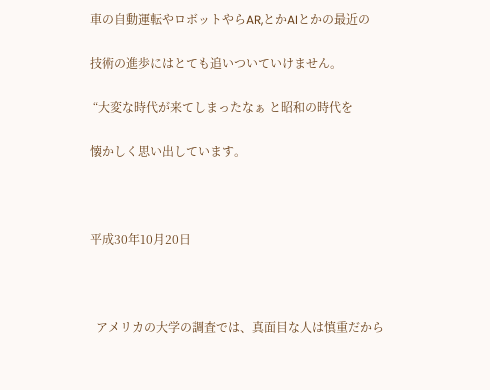車の自動運転やロボットやらAR,とかAIとかの最近の

技術の進歩にはとても追いついていけません。

 “大変な時代が来てしまったなぁ と昭和の時代を

懐かしく思い出しています。



平成30年10月20日



  アメリカの大学の調査では、真面目な人は慎重だから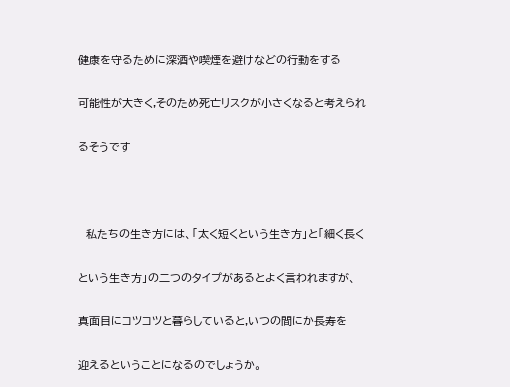健康を守るために深酒や喫煙を避けなどの行動をする

可能性が大きく,そのため死亡リスクが小さくなると考えられ

るそうです



  私たちの生き方には、「太く短くという生き方」と「細く長く

という生き方」の二つのタイプがあるとよく言われますが、

真面目にコツコツと暮らしていると,いつの間にか長寿を

迎えるということになるのでしょうか。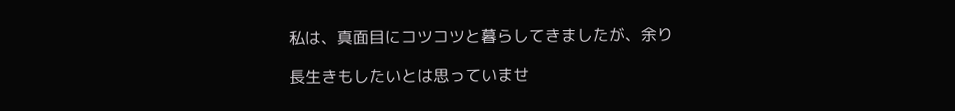私は、真面目にコツコツと暮らしてきましたが、余り

長生きもしたいとは思っていませ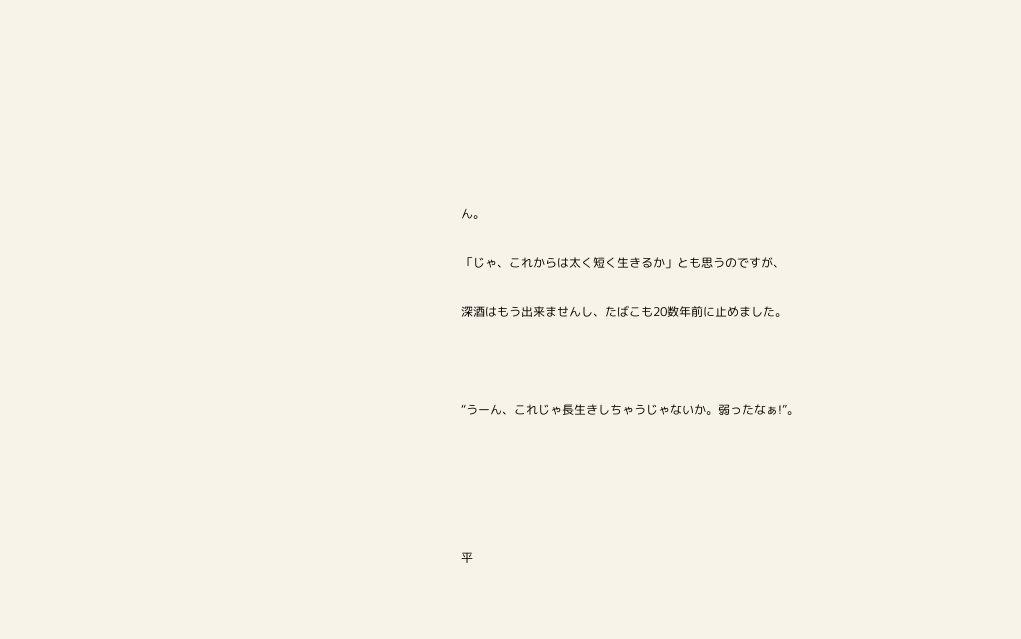ん。

「じゃ、これからは太く短く生きるか」とも思うのですが、

深酒はもう出来ませんし、たばこも20数年前に止めました。



“うーん、これじゃ長生きしちゃうじゃないか。弱ったなぁ!”。





平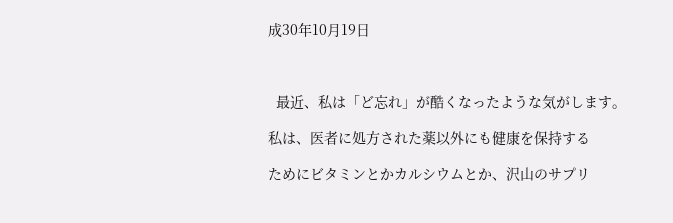成30年10月19日



  最近、私は「ど忘れ」が酷くなったような気がします。

私は、医者に処方された薬以外にも健康を保持する

ためにビタミンとかカルシウムとか、沢山のサプリ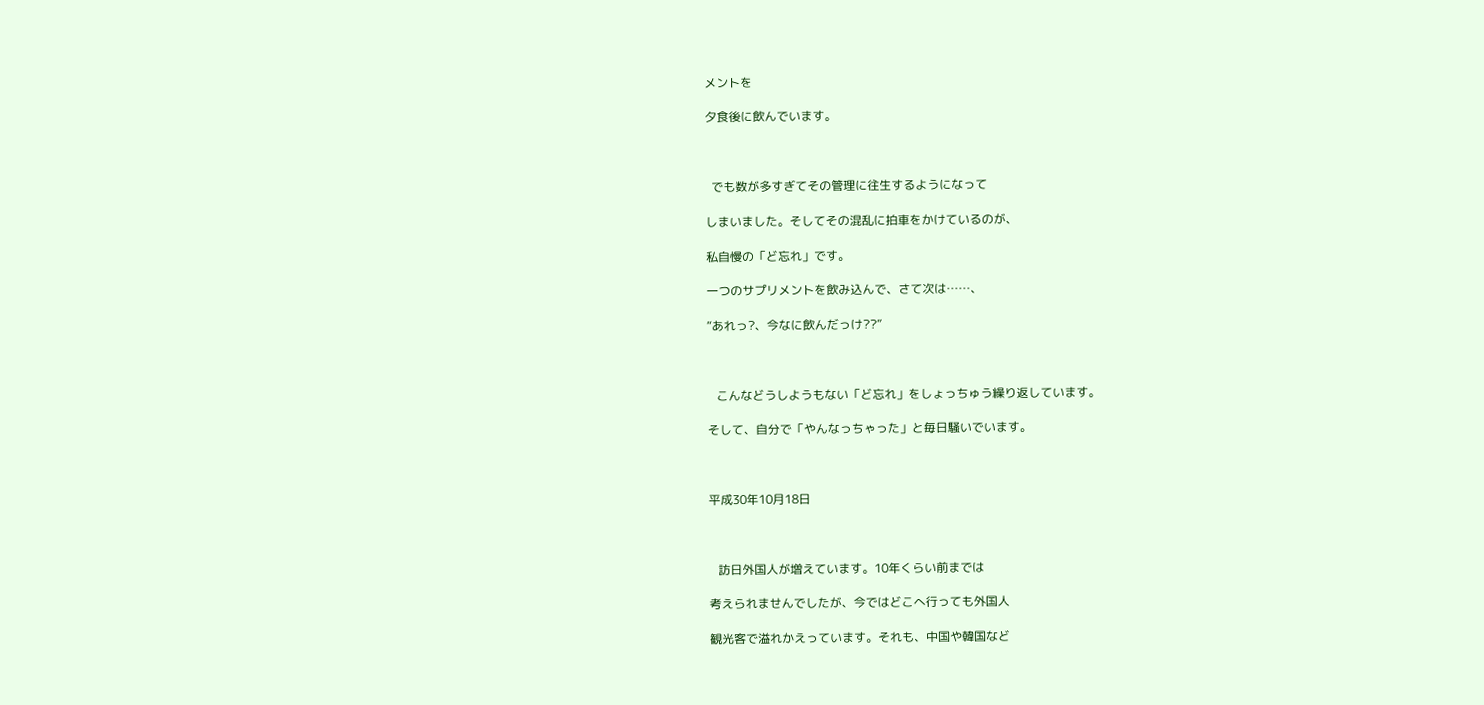メントを

夕食後に飲んでいます。



  でも数が多すぎてその管理に往生するようになって

しまいました。そしてその混乱に拍車をかけているのが、

私自慢の「ど忘れ」です。

一つのサプリメントを飲み込んで、さて次は……、

“あれっ?、今なに飲んだっけ??”



   こんなどうしようもない「ど忘れ」をしょっちゅう繰り返しています。

そして、自分で「やんなっちゃった」と毎日騒いでいます。



平成30年10月18日



   訪日外国人が増えています。10年くらい前までは

考えられませんでしたが、今ではどこへ行っても外国人

観光客で溢れかえっています。それも、中国や韓国など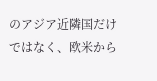のアジア近隣国だけではなく、欧米から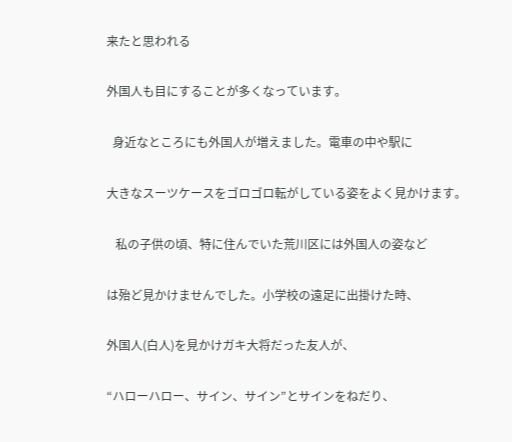来たと思われる

外国人も目にすることが多くなっています。

  身近なところにも外国人が増えました。電車の中や駅に

大きなスーツケースをゴロゴロ転がしている姿をよく見かけます。

   私の子供の頃、特に住んでいた荒川区には外国人の姿など

は殆ど見かけませんでした。小学校の遠足に出掛けた時、

外国人(白人)を見かけガキ大将だった友人が、

“ハローハロー、サイン、サイン”とサインをねだり、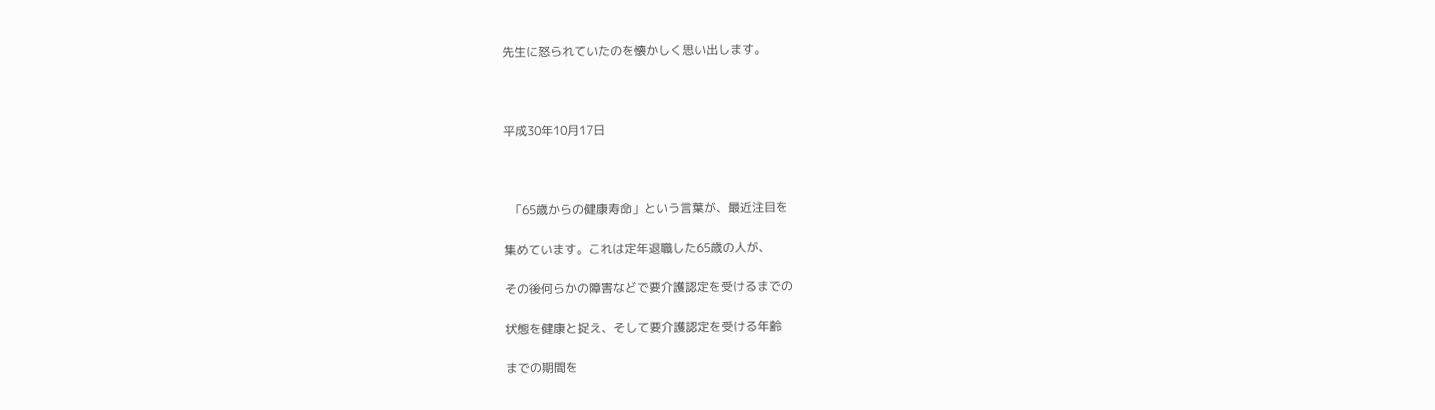先生に怒られていたのを懐かしく思い出します。



平成30年10月17日



  「65歳からの健康寿命」という言葉が、最近注目を

集めています。これは定年退職した65歳の人が、

その後何らかの障害などで要介護認定を受けるまでの

状態を健康と捉え、そして要介護認定を受ける年齢

までの期間を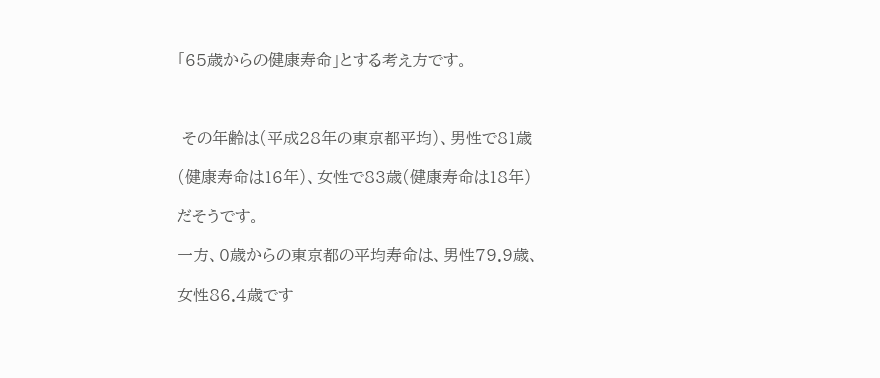「65歳からの健康寿命」とする考え方です。



 その年齢は(平成28年の東京都平均)、男性で81歳

(健康寿命は16年)、女性で83歳(健康寿命は18年)

だそうです。

一方、0歳からの東京都の平均寿命は、男性79.9歳、

女性86.4歳です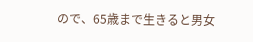ので、65歳まで生きると男女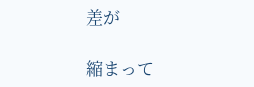差が

縮まって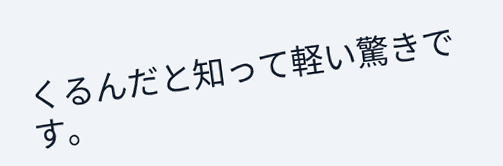くるんだと知って軽い驚きです。